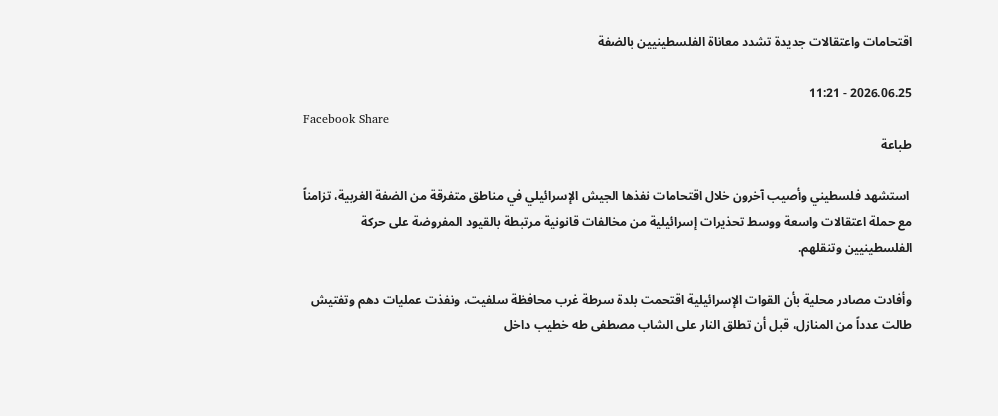اقتحامات واعتقالات جديدة تشدد معاناة الفلسطينيين بالضفة

2026.06.25 - 11:21
Facebook Share
طباعة

 استشهد فلسطيني وأصيب آخرون خلال اقتحامات نفذها الجيش الإسرائيلي في مناطق متفرقة من الضفة الغربية، تزامناً مع حملة اعتقالات واسعة ووسط تحذيرات إسرائيلية من مخالفات قانونية مرتبطة بالقيود المفروضة على حركة الفلسطينيين وتنقلهم.

وأفادت مصادر محلية بأن القوات الإسرائيلية اقتحمت بلدة سرطة غرب محافظة سلفيت، ونفذت عمليات دهم وتفتيش طالت عدداً من المنازل، قبل أن تطلق النار على الشاب مصطفى طه خطيب داخل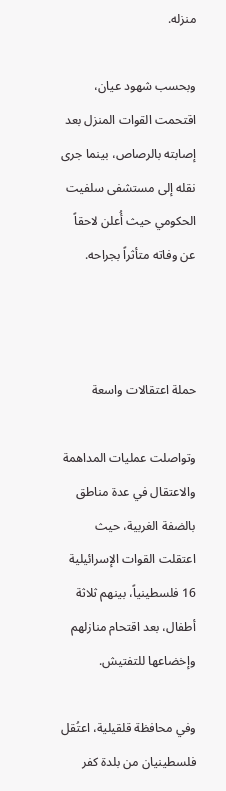منزله.

وبحسب شهود عيان، اقتحمت القوات المنزل بعد إصابته بالرصاص، بينما جرى نقله إلى مستشفى سلفيت الحكومي حيث أُعلن لاحقاً عن وفاته متأثراً بجراحه.



حملة اعتقالات واسعة

وتواصلت عمليات المداهمة والاعتقال في عدة مناطق بالضفة الغربية، حيث اعتقلت القوات الإسرائيلية 16 فلسطينياً، بينهم ثلاثة أطفال، بعد اقتحام منازلهم وإخضاعها للتفتيش.

وفي محافظة قلقيلية، اعتُقل فلسطينيان من بلدة كفر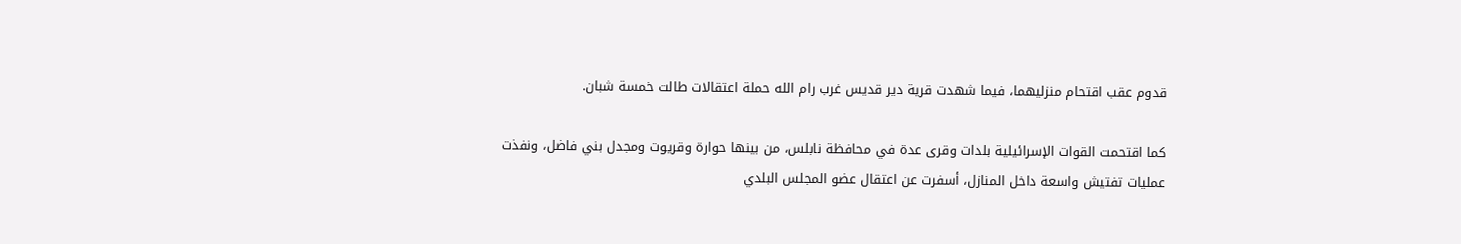قدوم عقب اقتحام منزليهما، فيما شهدت قرية دير قديس غرب رام الله حملة اعتقالات طالت خمسة شبان.

كما اقتحمت القوات الإسرائيلية بلدات وقرى عدة في محافظة نابلس، من بينها حوارة وقريوت ومجدل بني فاضل، ونفذت عمليات تفتيش واسعة داخل المنازل، أسفرت عن اعتقال عضو المجلس البلدي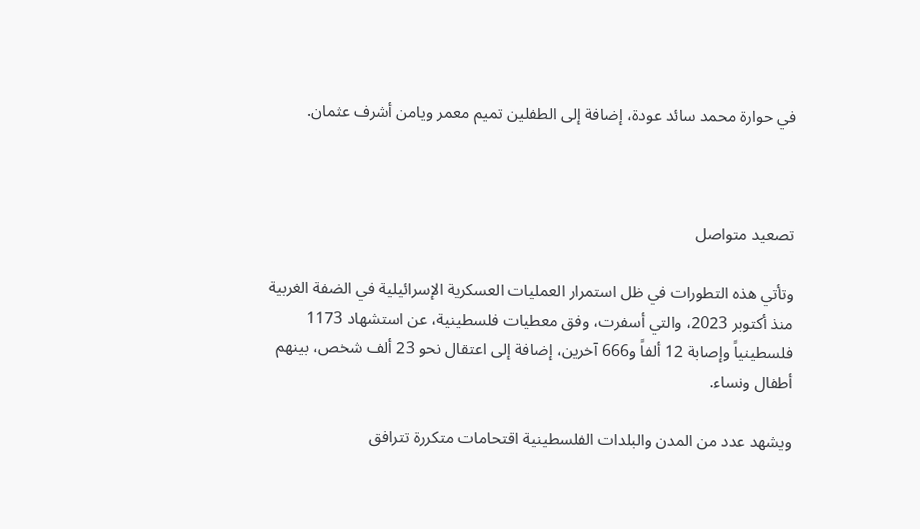في حوارة محمد سائد عودة، إضافة إلى الطفلين تميم معمر ويامن أشرف عثمان.



تصعيد متواصل

وتأتي هذه التطورات في ظل استمرار العمليات العسكرية الإسرائيلية في الضفة الغربية منذ أكتوبر 2023، والتي أسفرت، وفق معطيات فلسطينية، عن استشهاد 1173 فلسطينياً وإصابة 12 ألفاً و666 آخرين، إضافة إلى اعتقال نحو 23 ألف شخص، بينهم أطفال ونساء.

ويشهد عدد من المدن والبلدات الفلسطينية اقتحامات متكررة تترافق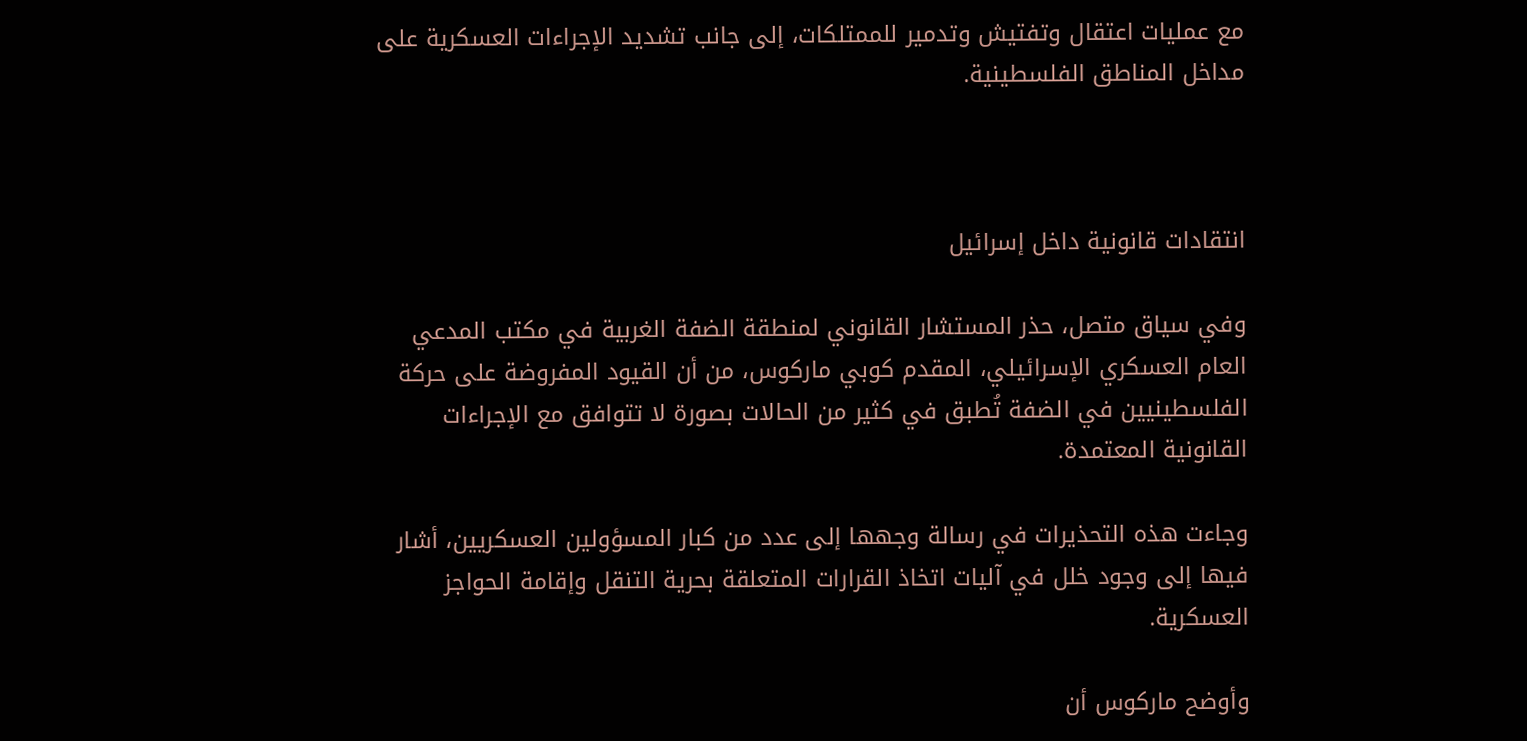مع عمليات اعتقال وتفتيش وتدمير للممتلكات، إلى جانب تشديد الإجراءات العسكرية على مداخل المناطق الفلسطينية.



انتقادات قانونية داخل إسرائيل

وفي سياق متصل، حذر المستشار القانوني لمنطقة الضفة الغربية في مكتب المدعي العام العسكري الإسرائيلي، المقدم كوبي ماركوس، من أن القيود المفروضة على حركة الفلسطينيين في الضفة تُطبق في كثير من الحالات بصورة لا تتوافق مع الإجراءات القانونية المعتمدة.

وجاءت هذه التحذيرات في رسالة وجهها إلى عدد من كبار المسؤولين العسكريين، أشار فيها إلى وجود خلل في آليات اتخاذ القرارات المتعلقة بحرية التنقل وإقامة الحواجز العسكرية.

وأوضح ماركوس أن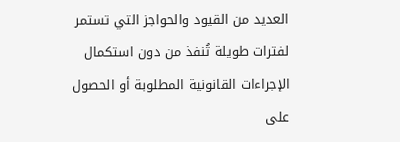العديد من القيود والحواجز التي تستمر لفترات طويلة تُنفذ من دون استكمال الإجراءات القانونية المطلوبة أو الحصول على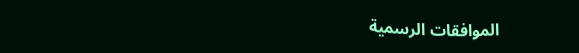الموافقات الرسمية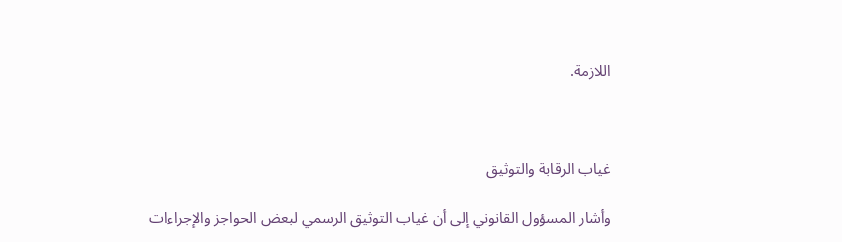اللازمة.



غياب الرقابة والتوثيق

وأشار المسؤول القانوني إلى أن غياب التوثيق الرسمي لبعض الحواجز والإجراءات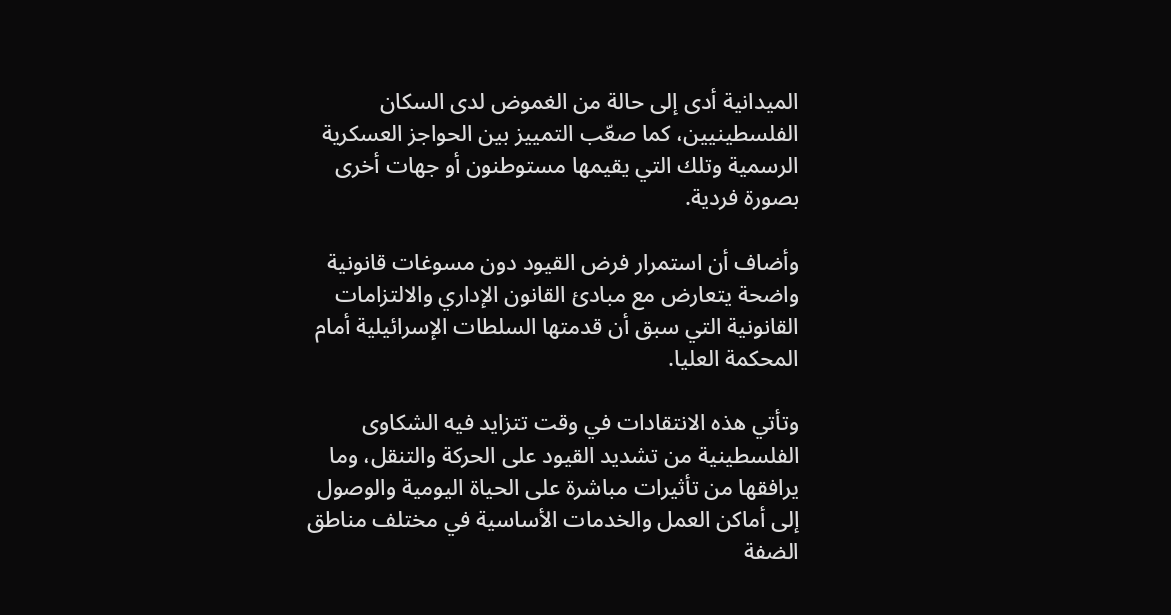الميدانية أدى إلى حالة من الغموض لدى السكان الفلسطينيين، كما صعّب التمييز بين الحواجز العسكرية الرسمية وتلك التي يقيمها مستوطنون أو جهات أخرى بصورة فردية.

وأضاف أن استمرار فرض القيود دون مسوغات قانونية واضحة يتعارض مع مبادئ القانون الإداري والالتزامات القانونية التي سبق أن قدمتها السلطات الإسرائيلية أمام المحكمة العليا.

وتأتي هذه الانتقادات في وقت تتزايد فيه الشكاوى الفلسطينية من تشديد القيود على الحركة والتنقل، وما يرافقها من تأثيرات مباشرة على الحياة اليومية والوصول إلى أماكن العمل والخدمات الأساسية في مختلف مناطق الضفة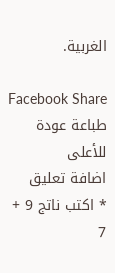الغربية.

Facebook Share
طباعة عودة للأعلى
اضافة تعليق
* اكتب ناتج 9 + 7